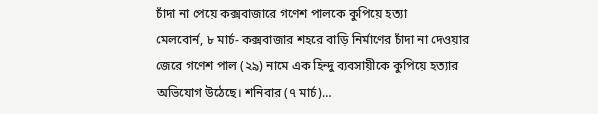চাঁদা না পেয়ে কক্সবাজারে গণেশ পালকে কুপিয়ে হত্যা
মেলবোর্ন, ৮ মার্চ- কক্সবাজার শহরে বাড়ি নির্মাণের চাঁদা না দেওয়ার জেরে গণেশ পাল (২৯) নামে এক হিন্দু ব্যবসায়ীকে কুপিয়ে হত্যার অভিযোগ উঠেছে। শনিবার (৭ মার্চ)…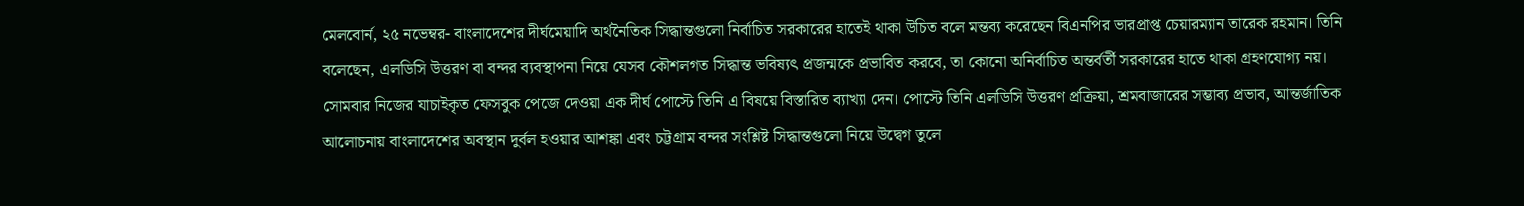মেলবোর্ন, ২৫ নভেম্বর- বাংলাদেশের দীর্ঘমেয়াদি অর্থনৈতিক সিদ্ধান্তগুলো নির্বাচিত সরকারের হাতেই থাকা উচিত বলে মন্তব্য করেছেন বিএনপির ভারপ্রাপ্ত চেয়ারম্যান তারেক রহমান। তিনি বলেছেন, এলডিসি উত্তরণ বা বন্দর ব্যবস্থাপনা নিয়ে যেসব কৌশলগত সিদ্ধান্ত ভবিষ্যৎ প্রজন্মকে প্রভাবিত করবে, তা কোনো অনির্বাচিত অন্তর্বর্তী সরকারের হাতে থাকা গ্রহণযোগ্য নয়।
সোমবার নিজের যাচাইকৃত ফেসবুক পেজে দেওয়া এক দীর্ঘ পোস্টে তিনি এ বিষয়ে বিস্তারিত ব্যাখ্যা দেন। পোস্টে তিনি এলডিসি উত্তরণ প্রক্রিয়া, শ্রমবাজারের সম্ভাব্য প্রভাব, আন্তর্জাতিক আলোচনায় বাংলাদেশের অবস্থান দুর্বল হওয়ার আশঙ্কা এবং চট্টগ্রাম বন্দর সংশ্লিষ্ট সিদ্ধান্তগুলো নিয়ে উদ্বেগ তুলে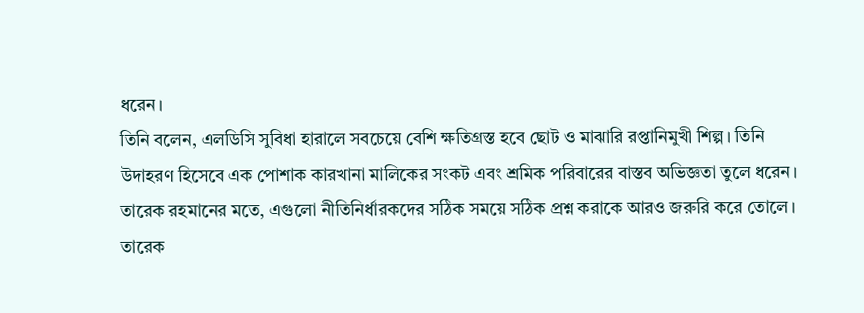ধরেন।
তিনি বলেন, এলডিসি সুবিধা হারালে সবচেয়ে বেশি ক্ষতিগ্রস্ত হবে ছোট ও মাঝারি রপ্তানিমুখী শিল্প। তিনি উদাহরণ হিসেবে এক পোশাক কারখানা মালিকের সংকট এবং শ্রমিক পরিবারের বাস্তব অভিজ্ঞতা তুলে ধরেন। তারেক রহমানের মতে, এগুলো নীতিনির্ধারকদের সঠিক সময়ে সঠিক প্রশ্ন করাকে আরও জরুরি করে তোলে।
তারেক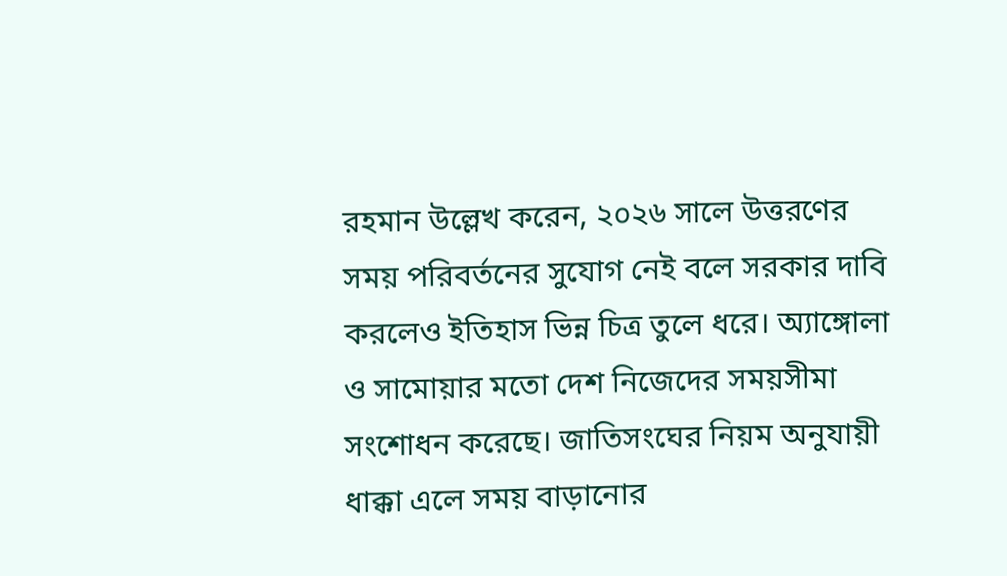রহমান উল্লেখ করেন, ২০২৬ সালে উত্তরণের সময় পরিবর্তনের সুযোগ নেই বলে সরকার দাবি করলেও ইতিহাস ভিন্ন চিত্র তুলে ধরে। অ্যাঙ্গোলা ও সামোয়ার মতো দেশ নিজেদের সময়সীমা সংশোধন করেছে। জাতিসংঘের নিয়ম অনুযায়ী ধাক্কা এলে সময় বাড়ানোর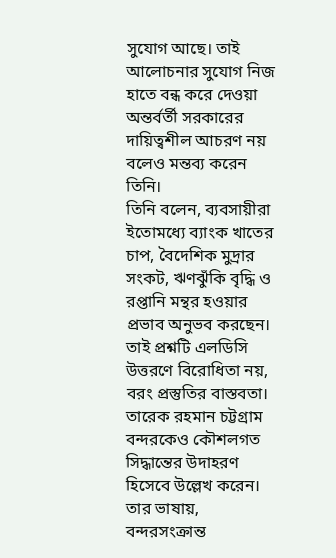সুযোগ আছে। তাই আলোচনার সুযোগ নিজ হাতে বন্ধ করে দেওয়া অন্তর্বর্তী সরকারের দায়িত্বশীল আচরণ নয় বলেও মন্তব্য করেন তিনি।
তিনি বলেন, ব্যবসায়ীরা ইতোমধ্যে ব্যাংক খাতের চাপ, বৈদেশিক মুদ্রার সংকট, ঋণঝুঁকি বৃদ্ধি ও রপ্তানি মন্থর হওয়ার প্রভাব অনুভব করছেন। তাই প্রশ্নটি এলডিসি উত্তরণে বিরোধিতা নয়, বরং প্রস্তুতির বাস্তবতা।
তারেক রহমান চট্টগ্রাম বন্দরকেও কৌশলগত সিদ্ধান্তের উদাহরণ হিসেবে উল্লেখ করেন। তার ভাষায়, বন্দরসংক্রান্ত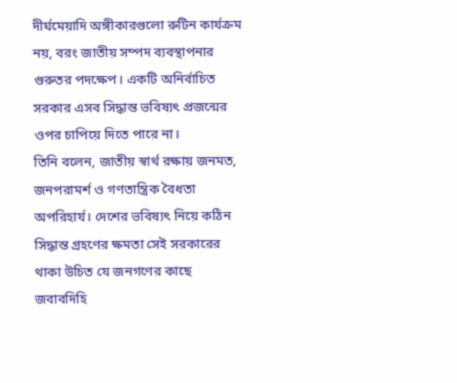দীর্ঘমেয়াদি অঙ্গীকারগুলো রুটিন কার্যক্রম নয়, বরং জাতীয় সম্পদ ব্যবস্থাপনার গুরুতর পদক্ষেপ। একটি অনির্বাচিত সরকার এসব সিদ্ধান্ত ভবিষ্যৎ প্রজন্মের ওপর চাপিয়ে দিতে পারে না।
তিনি বলেন, জাতীয় স্বার্থ রক্ষায় জনমত, জনপরামর্শ ও গণতান্ত্রিক বৈধতা অপরিহার্য। দেশের ভবিষ্যৎ নিয়ে কঠিন সিদ্ধান্ত গ্রহণের ক্ষমতা সেই সরকারের থাকা উচিত যে জনগণের কাছে জবাবদিহি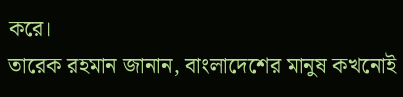করে।
তারেক রহমান জানান, বাংলাদেশের মানুষ কখনোই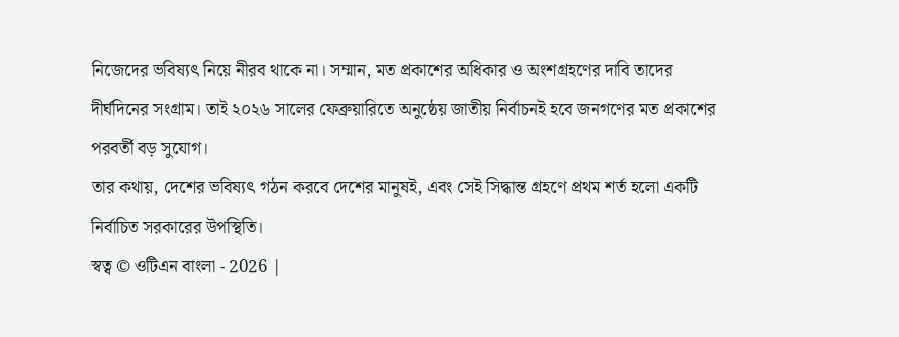নিজেদের ভবিষ্যৎ নিয়ে নীরব থাকে না। সম্মান, মত প্রকাশের অধিকার ও অংশগ্রহণের দাবি তাদের দীর্ঘদিনের সংগ্রাম। তাই ২০২৬ সালের ফেব্রুয়ারিতে অনুষ্ঠেয় জাতীয় নির্বাচনই হবে জনগণের মত প্রকাশের পরবর্তী বড় সুযোগ।
তার কথায়, দেশের ভবিষ্যৎ গঠন করবে দেশের মানুষই, এবং সেই সিদ্ধান্ত গ্রহণে প্রথম শর্ত হলো একটি নির্বাচিত সরকারের উপস্থিতি।
স্বত্ব © ওটিএন বাংলা - 2026 |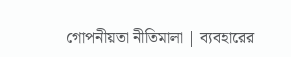গোপনীয়তা নীতিমালা | ব্যবহারের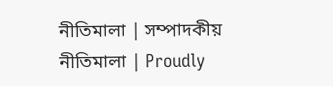নীতিমালা | সম্পাদকীয় নীতিমালা | Proudly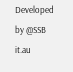Developed by @SSB it.au